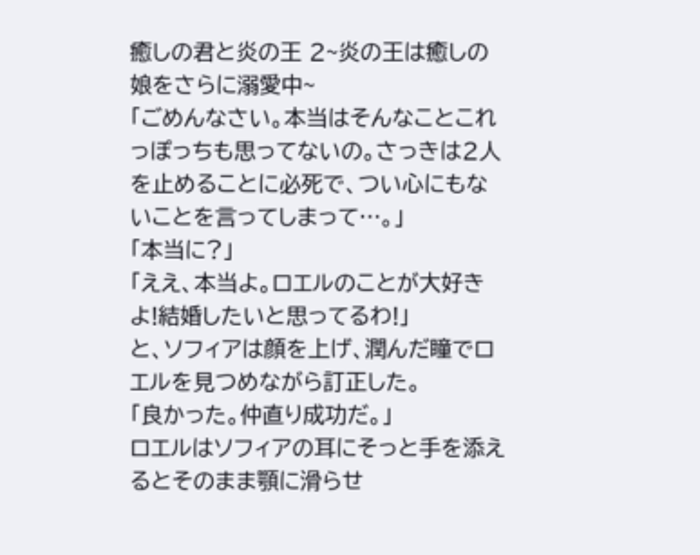癒しの君と炎の王 2~炎の王は癒しの娘をさらに溺愛中~
「ごめんなさい。本当はそんなことこれっぽっちも思ってないの。さっきは2人を止めることに必死で、つい心にもないことを言ってしまって…。」
「本当に?」
「ええ、本当よ。ロエルのことが大好きよ!結婚したいと思ってるわ!」
と、ソフィアは顔を上げ、潤んだ瞳でロエルを見つめながら訂正した。
「良かった。仲直り成功だ。」
ロエルはソフィアの耳にそっと手を添えるとそのまま顎に滑らせ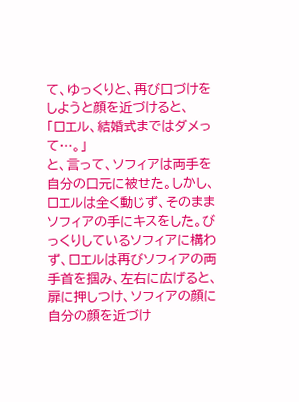て、ゆっくりと、再び口づけをしようと顔を近づけると、
「ロエル、結婚式まではダメって…。」
と、言って、ソフィアは両手を自分の口元に被せた。しかし、ロエルは全く動じず、そのままソフィアの手にキスをした。びっくりしているソフィアに構わず、ロエルは再びソフィアの両手首を掴み、左右に広げると、扉に押しつけ、ソフィアの顔に自分の顔を近づけ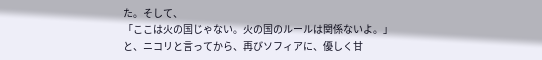た。そして、
「ここは火の国じゃない。火の国のルールは関係ないよ。」
と、ニコリと言ってから、再びソフィアに、優しく甘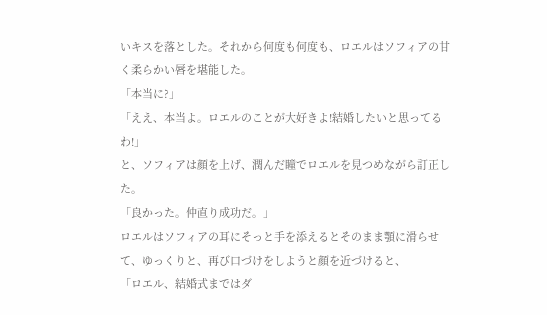いキスを落とした。それから何度も何度も、ロエルはソフィアの甘く柔らかい唇を堪能した。
「本当に?」
「ええ、本当よ。ロエルのことが大好きよ!結婚したいと思ってるわ!」
と、ソフィアは顔を上げ、潤んだ瞳でロエルを見つめながら訂正した。
「良かった。仲直り成功だ。」
ロエルはソフィアの耳にそっと手を添えるとそのまま顎に滑らせて、ゆっくりと、再び口づけをしようと顔を近づけると、
「ロエル、結婚式まではダ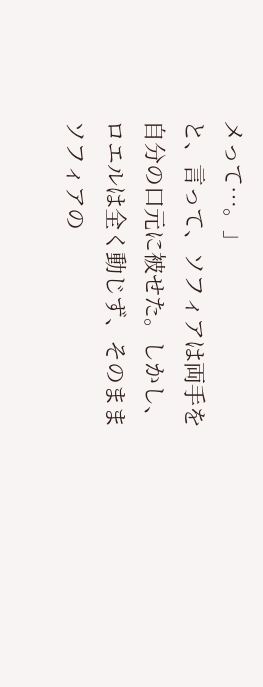メって…。」
と、言って、ソフィアは両手を自分の口元に被せた。しかし、ロエルは全く動じず、そのままソフィアの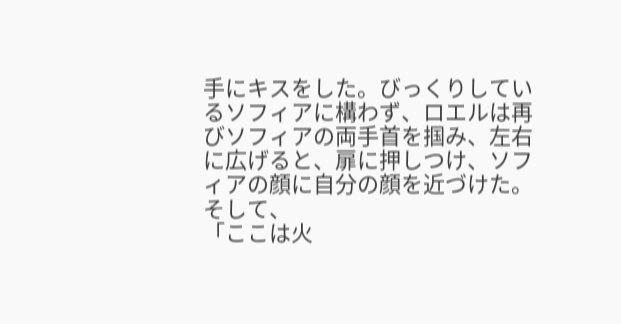手にキスをした。びっくりしているソフィアに構わず、ロエルは再びソフィアの両手首を掴み、左右に広げると、扉に押しつけ、ソフィアの顔に自分の顔を近づけた。そして、
「ここは火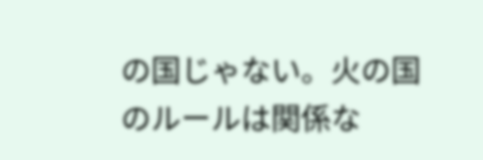の国じゃない。火の国のルールは関係な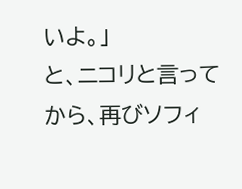いよ。」
と、ニコリと言ってから、再びソフィ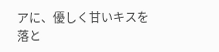アに、優しく甘いキスを落と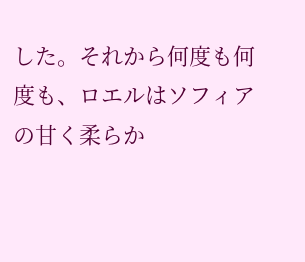した。それから何度も何度も、ロエルはソフィアの甘く柔らか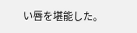い唇を堪能した。